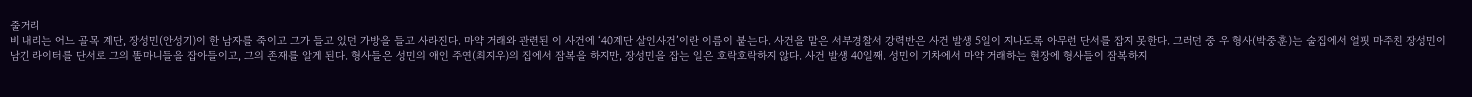줄거리
비 내리는 어느 골목 계단, 장성민(안성기)이 한 남자를 죽이고 그가 들고 있던 가방을 들고 사라진다. 마약 거래와 관련된 이 사건에 ‘40계단 살인사건’이란 이름이 붙는다. 사건을 맡은 서부경찰서 강력반은 사건 발생 5일이 지나도록 아무런 단서를 잡지 못한다. 그러던 중 우 형사(박중훈)는 술집에서 얼핏 마주친 장성민이 남긴 라이터를 단서로 그의 똘마니들을 잡아들이고, 그의 존재를 알게 된다. 형사들은 성민의 애인 주연(최지우)의 집에서 잠복을 하지만, 장성민을 잡는 일은 호락호락하지 않다. 사건 발생 40일째. 성민이 기차에서 마약 거래하는 현장에 형사들이 잠복하지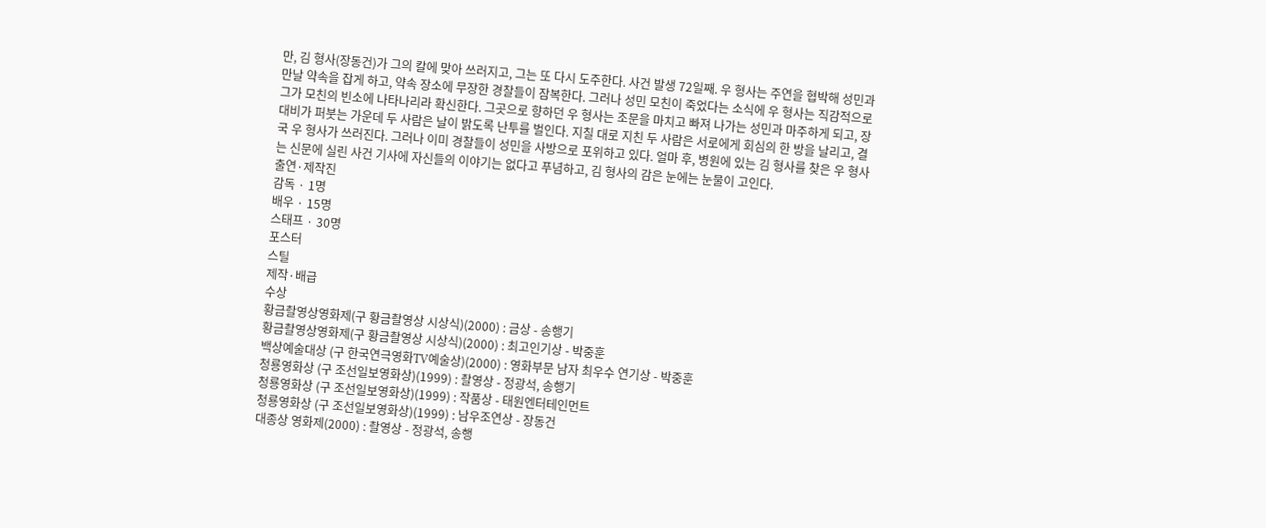만, 김 형사(장동건)가 그의 칼에 맞아 쓰러지고, 그는 또 다시 도주한다. 사건 발생 72일째. 우 형사는 주연을 협박해 성민과 만날 약속을 잡게 하고, 약속 장소에 무장한 경찰들이 잠복한다. 그러나 성민 모친이 죽었다는 소식에 우 형사는 직감적으로 그가 모친의 빈소에 나타나리라 확신한다. 그곳으로 향하던 우 형사는 조문을 마치고 빠져 나가는 성민과 마주하게 되고, 장대비가 퍼붓는 가운데 두 사람은 날이 밝도록 난투를 벌인다. 지칠 대로 지친 두 사람은 서로에게 회심의 한 방을 날리고, 결국 우 형사가 쓰러진다. 그러나 이미 경찰들이 성민을 사방으로 포위하고 있다. 얼마 후, 병원에 있는 김 형사를 찾은 우 형사는 신문에 실린 사건 기사에 자신들의 이야기는 없다고 푸념하고, 김 형사의 감은 눈에는 눈물이 고인다.
출연·제작진
감독 · 1명
배우 · 15명
스태프 · 30명
포스터
스틸
제작·배급
수상
황금촬영상영화제(구 황금촬영상 시상식)(2000) : 금상 - 송행기
황금촬영상영화제(구 황금촬영상 시상식)(2000) : 최고인기상 - 박중훈
백상예술대상 (구 한국연극영화TV예술상)(2000) : 영화부문 남자 최우수 연기상 - 박중훈
청룡영화상 (구 조선일보영화상)(1999) : 촬영상 - 정광석, 송행기
청룡영화상 (구 조선일보영화상)(1999) : 작품상 - 태원엔터테인먼트
청룡영화상 (구 조선일보영화상)(1999) : 남우조연상 - 장동건
대종상 영화제(2000) : 촬영상 - 정광석, 송행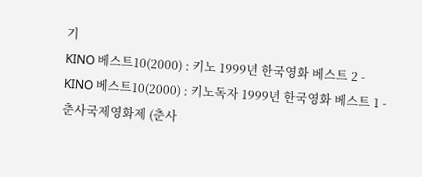기
KINO 베스트10(2000) : 키노 1999년 한국영화 베스트 2 -
KINO 베스트10(2000) : 키노독자 1999년 한국영화 베스트 1 -
춘사국제영화제 (춘사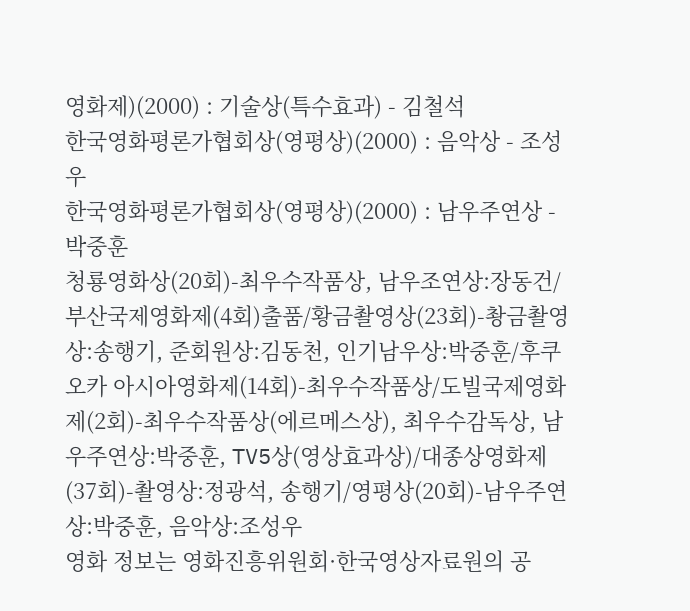영화제)(2000) : 기술상(특수효과) - 김철석
한국영화평론가협회상(영평상)(2000) : 음악상 - 조성우
한국영화평론가협회상(영평상)(2000) : 남우주연상 - 박중훈
청룡영화상(20회)-최우수작품상, 남우조연상:장동건/부산국제영화제(4회)출품/황금촬영상(23회)-촹금촬영상:송행기, 준회원상:김동천, 인기남우상:박중훈/후쿠오카 아시아영화제(14회)-최우수작품상/도빌국제영화제(2회)-최우수작품상(에르메스상), 최우수감독상, 남우주연상:박중훈, TV5상(영상효과상)/대종상영화제(37회)-촬영상:정광석, 송행기/영평상(20회)-남우주연상:박중훈, 음악상:조성우
영화 정보는 영화진흥위원회·한국영상자료원의 공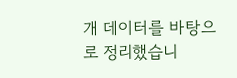개 데이터를 바탕으로 정리했습니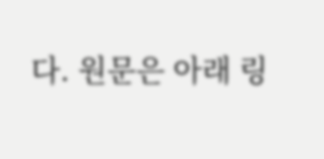다. 원문은 아래 링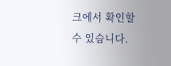크에서 확인할 수 있습니다.